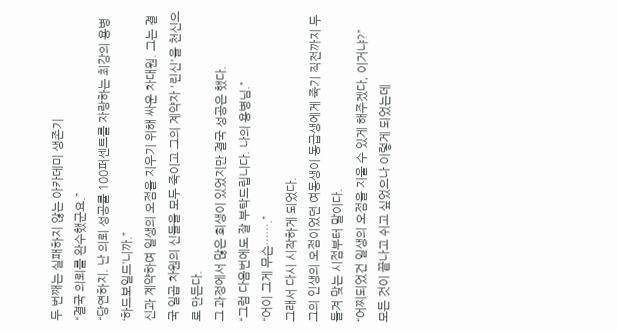두 번째는 실패하지 않는 아카데미 생존기
“결국 의뢰를 완수했군요.”
“당연하지. 난 의뢰 성공률 100퍼센트를 자랑하는 최강의 용병 ‘하드보일드’니까.”
신과 계약하여 일생의 오점을 지우기 위해 싸운 차대원. 그는 결국 일곱 차원의 신들을 모두 죽이고 그의 계약자 '린신'을 천신으로 만든다.
그 과정에서 많은 희생이 있었지만 결국 성공은 했다.
“그럼 다음번에도 잘 부탁드립니다. 나의 용병님.”
“어이 그게 무슨…….”
그래서 다시 시작하게 되었다.
그의 인생의 오점이었던 여동생이 동급생에게 죽기 직전까지 두들겨 맞는 시점부터 말이다.
“어찌되었건 일생의 오점을 지울 수 있게 해주겠다, 이거냐?”
모든 것이 끝나고 쉬고 싶었으나 이렇게 되었는데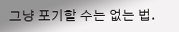그냥 포기할 수는 없는 법.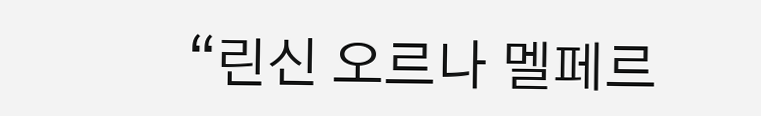“린신 오르나 멜페르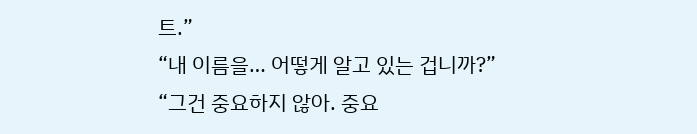트.”
“내 이름을… 어떻게 알고 있는 겁니까?”
“그건 중요하지 않아. 중요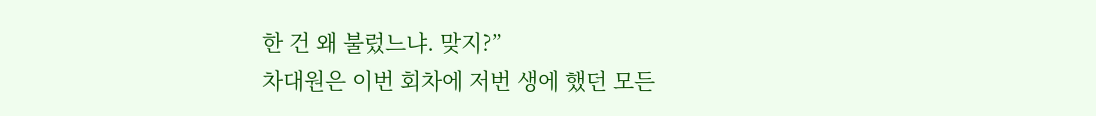한 건 왜 불렀느냐. 맞지?”
차대원은 이번 회차에 저번 생에 했던 모든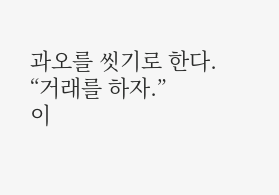과오를 씻기로 한다.
“거래를 하자.”
이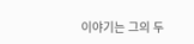이야기는 그의 두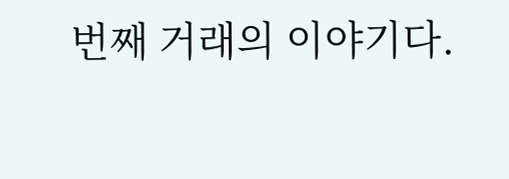번째 거래의 이야기다.